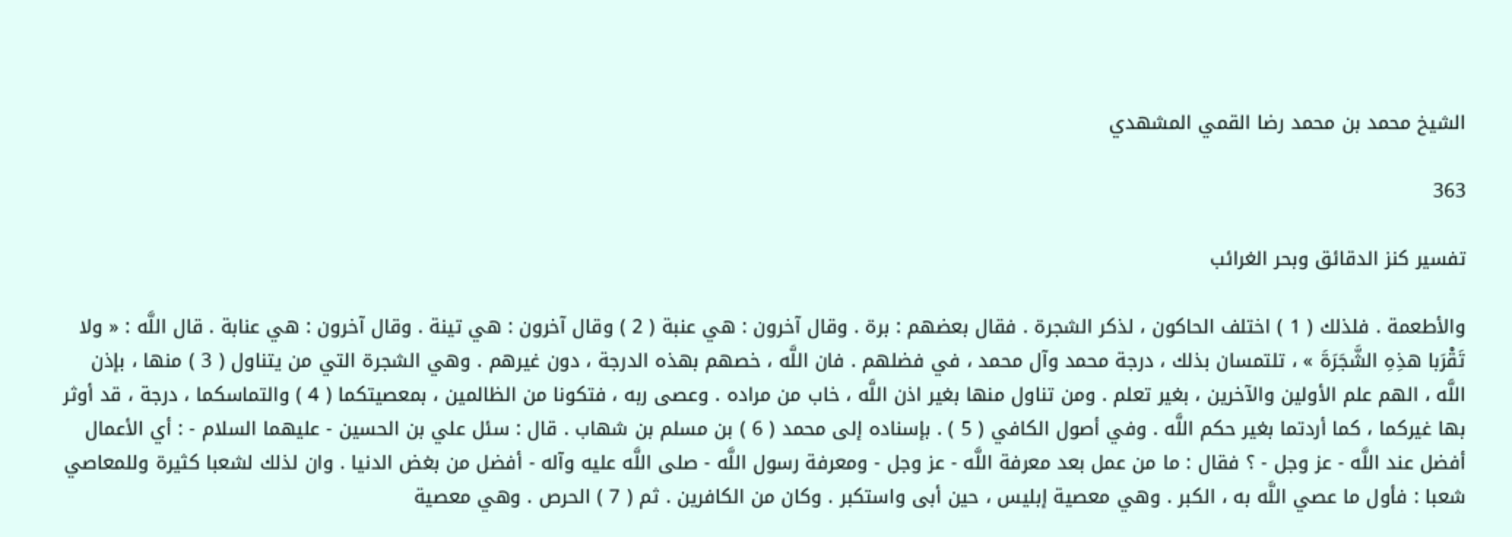الشيخ محمد بن محمد رضا القمي المشهدي

363

تفسير كنز الدقائق وبحر الغرائب

والأطعمة . فلذلك ( 1 ) اختلف الحاكون ، لذكر الشجرة . فقال بعضهم : برة . وقال آخرون : هي عنبة ( 2 ) وقال آخرون : هي تينة . وقال آخرون : هي عنابة . قال اللَّه : « ولا تَقْرَبا هذِهِ الشَّجَرَةَ » ، تلتمسان بذلك ، درجة محمد وآل محمد ، في فضلهم . فان اللَّه ، خصهم بهذه الدرجة ، دون غيرهم . وهي الشجرة التي من يتناول ( 3 ) منها ، بإذن اللَّه ، الهم علم الأولين والآخرين ، بغير تعلم . ومن تناول منها بغير اذن اللَّه ، خاب من مراده . وعصى ربه ، فتكونا من الظالمين ، بمعصيتكما ( 4 ) والتماسكما ، درجة ، قد أوثر بها غيركما ، كما أردتما بغير حكم اللَّه . وفي أصول الكافي ( 5 ) . بإسناده إلى محمد ( 6 ) بن مسلم بن شهاب . قال : سئل علي بن الحسين - عليهما السلام - : أي الأعمال أفضل عند اللَّه - عز وجل - ؟ فقال : ما من عمل بعد معرفة اللَّه - عز وجل - ومعرفة رسول اللَّه - صلى اللَّه عليه وآله - أفضل من بغض الدنيا . وان لذلك لشعبا كثيرة وللمعاصي شعبا : فأول ما عصي اللَّه به ، الكبر . وهي معصية إبليس ، حين أبى واستكبر . وكان من الكافرين . ثم ( 7 ) الحرص . وهي معصية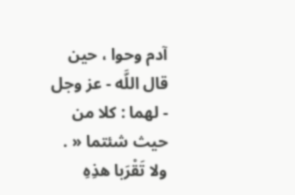آدم وحوا ، حين قال اللَّه - عز وجل - لهما : كلا من حيث شئتما « . ولا تَقْرَبا هذِهِ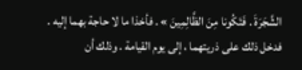الشَّجَرَةَ . فَتَكُونا مِنَ الظَّالِمِينَ » . فأخذا ما لا حاجة بهما إليه . فدخل ذلك على ذريتهما ، إلى يوم القيامة . وذلك أن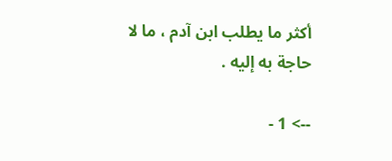أكثر ما يطلب ابن آدم ، ما لا حاجة به إليه .

--> 1 -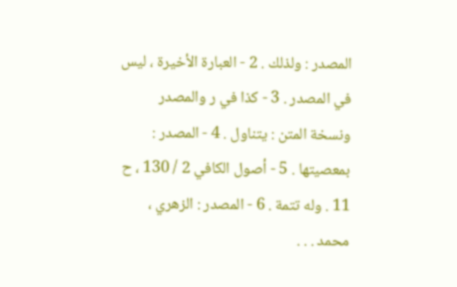المصدر : ولذلك . 2 - العبارة الأخيرة ، ليس في المصدر . 3 - كذا في ر والمصدر ونسخة المتن : يتناول . 4 - المصدر : بمعصيتها . 5 - أصول الكافي 2 / 130 ، ح 11 . وله تتمة . 6 - المصدر : الزهري ، محمد . . .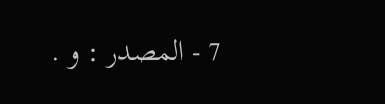7 - المصدر : و .